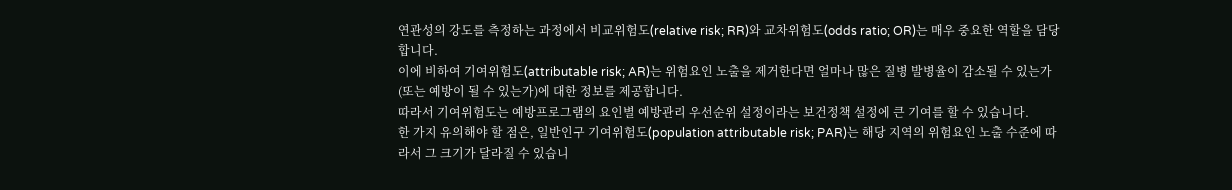연관성의 강도를 측정하는 과정에서 비교위험도(relative risk; RR)와 교차위험도(odds ratio; OR)는 매우 중요한 역할을 담당합니다.
이에 비하여 기여위험도(attributable risk; AR)는 위험요인 노출을 제거한다면 얼마나 많은 질병 발병율이 감소될 수 있는가 (또는 예방이 될 수 있는가)에 대한 정보를 제공합니다.
따라서 기여위험도는 예방프로그램의 요인별 예방관리 우선순위 설정이라는 보건정책 설정에 큰 기여를 할 수 있습니다.
한 가지 유의해야 할 점은, 일반인구 기여위험도(population attributable risk; PAR)는 해당 지역의 위험요인 노출 수준에 따라서 그 크기가 달라질 수 있습니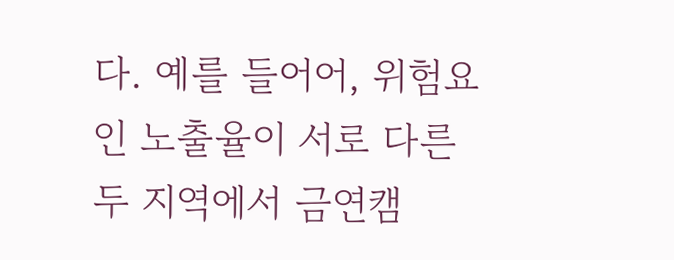다. 예를 들어어, 위험요인 노출율이 서로 다른 두 지역에서 금연캠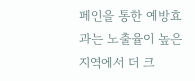페인을 통한 예방효과는 노출율이 높은 지역에서 더 크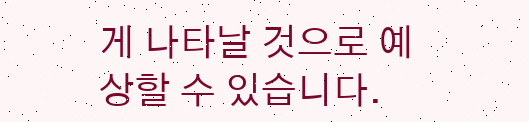게 나타날 것으로 예상할 수 있습니다.